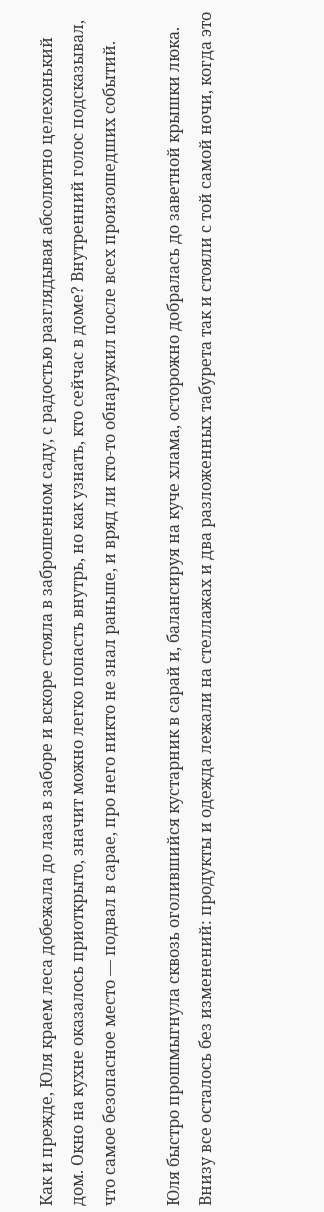Как и прежде, Юля краем леса добежала до лаза в заборе и вскоре стояла в заброшенном саду, с радостью разглядывая абсолютно целехонький дом. Окно на кухне оказалось приоткрыто, значит можно легко попасть внутрь, но как узнать, кто сейчас в доме? Внутренний голос подсказывал, что самое безопасное место — подвал в сарае, про него никто не знал раньше, и вряд ли кто-то обнаружил после всех произошедших событий.

Юля быстро прошмыгнула сквозь оголившийся кустарник в сарай и, балансируя на куче хлама, осторожно добралась до заветной крышки люка. Внизу все осталось без изменений: продукты и одежда лежали на стеллажах и два разложенных табурета так и стояли с той самой ночи, когда это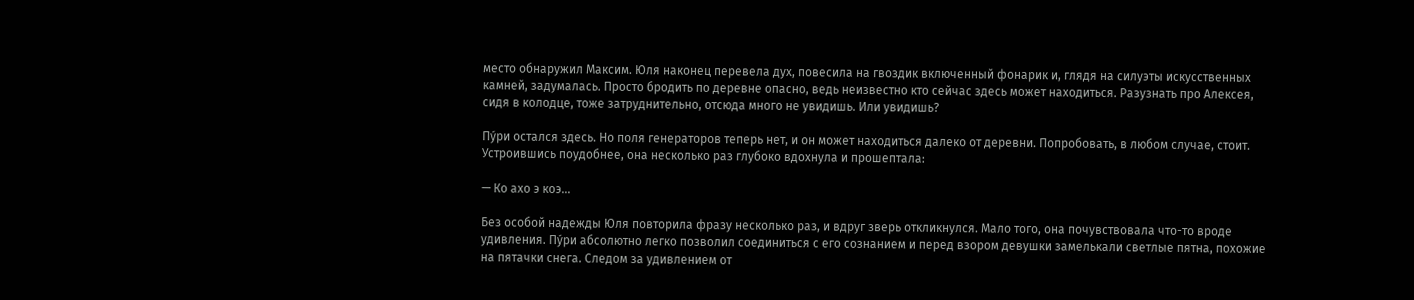место обнаружил Максим. Юля наконец перевела дух, повесила на гвоздик включенный фонарик и, глядя на силуэты искусственных камней, задумалась. Просто бродить по деревне опасно, ведь неизвестно кто сейчас здесь может находиться. Разузнать про Алексея, сидя в колодце, тоже затруднительно, отсюда много не увидишь. Или увидишь?

Пу́ри остался здесь. Но поля генераторов теперь нет, и он может находиться далеко от деревни. Попробовать, в любом случае, стоит. Устроившись поудобнее, она несколько раз глубоко вдохнула и прошептала:

— Ко ахо э коэ…

Без особой надежды Юля повторила фразу несколько раз, и вдруг зверь откликнулся. Мало того, она почувствовала что-то вроде удивления. Пу́ри абсолютно легко позволил соединиться с его сознанием и перед взором девушки замелькали светлые пятна, похожие на пятачки снега. Следом за удивлением от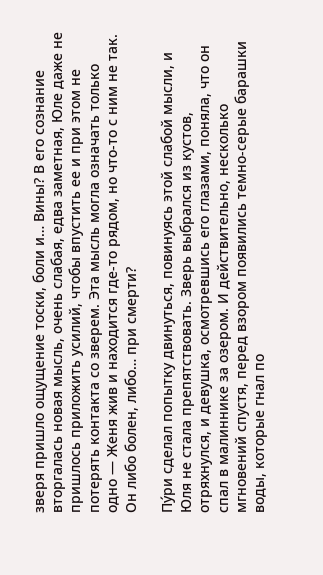зверя пришло ощущение тоски, боли и… Вины? В его сознание вторгалась новая мысль, очень слабая, едва заметная, Юле даже не пришлось приложить усилий, чтобы впустить ее и при этом не потерять контакта со зверем. Эта мысль могла означать только одно — Женя жив и находится где-то рядом, но что-то с ним не так. Он либо болен, либо… при смерти?

Пу́ри сделал попытку двинуться, повинуясь этой слабой мысли, и Юля не стала препятствовать. Зверь выбрался из кустов, отряхнулся, и девушка, осмотревшись его глазами, поняла, что он спал в малиннике за озером. И действительно, несколько мгновений спустя, перед взором появились темно-серые барашки воды, которые гнал по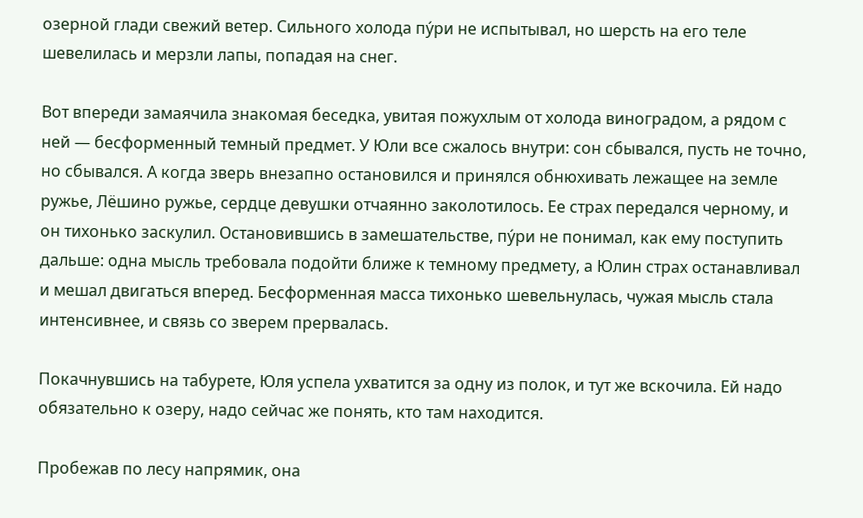озерной глади свежий ветер. Сильного холода пу́ри не испытывал, но шерсть на его теле шевелилась и мерзли лапы, попадая на снег.

Вот впереди замаячила знакомая беседка, увитая пожухлым от холода виноградом, а рядом с ней — бесформенный темный предмет. У Юли все сжалось внутри: сон сбывался, пусть не точно, но сбывался. А когда зверь внезапно остановился и принялся обнюхивать лежащее на земле ружье, Лёшино ружье, сердце девушки отчаянно заколотилось. Ее страх передался черному, и он тихонько заскулил. Остановившись в замешательстве, пу́ри не понимал, как ему поступить дальше: одна мысль требовала подойти ближе к темному предмету, а Юлин страх останавливал и мешал двигаться вперед. Бесформенная масса тихонько шевельнулась, чужая мысль стала интенсивнее, и связь со зверем прервалась.

Покачнувшись на табурете, Юля успела ухватится за одну из полок, и тут же вскочила. Ей надо обязательно к озеру, надо сейчас же понять, кто там находится.

Пробежав по лесу напрямик, она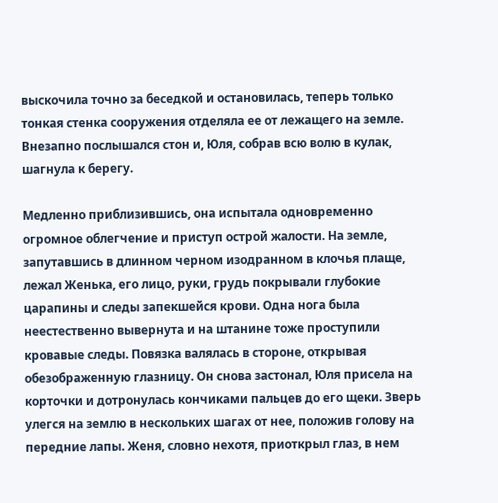выскочила точно за беседкой и остановилась, теперь только тонкая стенка сооружения отделяла ее от лежащего на земле. Внезапно послышался стон и, Юля, собрав всю волю в кулак, шагнула к берегу.

Медленно приблизившись, она испытала одновременно огромное облегчение и приступ острой жалости. На земле, запутавшись в длинном черном изодранном в клочья плаще, лежал Женька, его лицо, руки, грудь покрывали глубокие царапины и следы запекшейся крови. Одна нога была неестественно вывернута и на штанине тоже проступили кровавые следы. Повязка валялась в стороне, открывая обезображенную глазницу. Он снова застонал, Юля присела на корточки и дотронулась кончиками пальцев до его щеки. Зверь улегся на землю в нескольких шагах от нее, положив голову на передние лапы. Женя, словно нехотя, приоткрыл глаз, в нем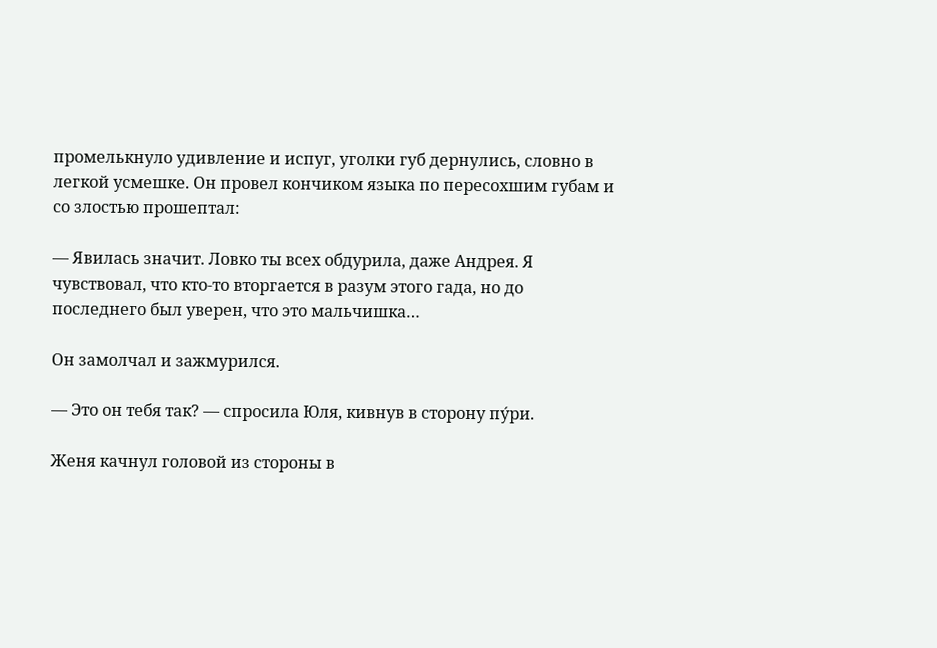промелькнуло удивление и испуг, уголки губ дернулись, словно в легкой усмешке. Он провел кончиком языка по пересохшим губам и со злостью прошептал:

— Явилась значит. Ловко ты всех обдурила, даже Андрея. Я чувствовал, что кто-то вторгается в разум этого гада, но до последнего был уверен, что это мальчишка…

Он замолчал и зажмурился.

— Это он тебя так? — спросила Юля, кивнув в сторону пу́ри.

Женя качнул головой из стороны в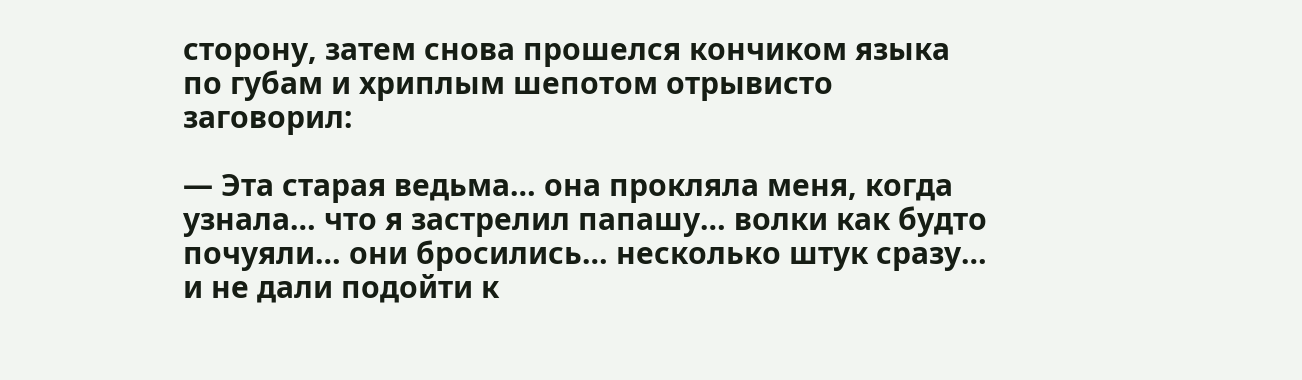сторону, затем снова прошелся кончиком языка по губам и хриплым шепотом отрывисто заговорил:

— Эта старая ведьма… она прокляла меня, когда узнала… что я застрелил папашу… волки как будто почуяли… они бросились… несколько штук сразу… и не дали подойти к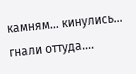камням… кинулись… гнали оттуда….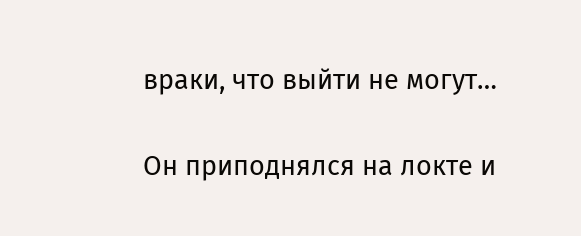враки, что выйти не могут…

Он приподнялся на локте и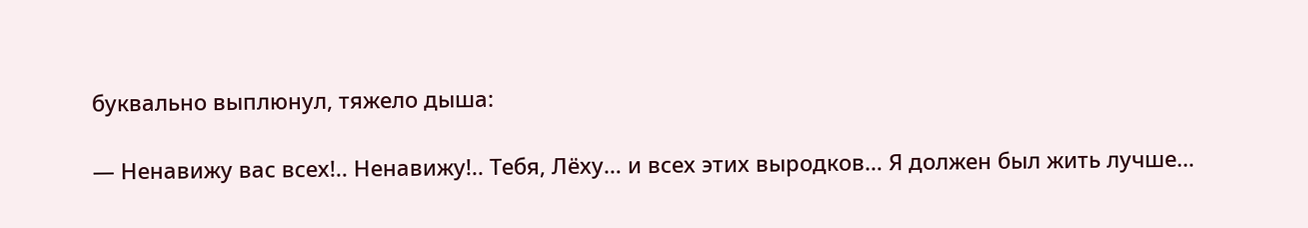буквально выплюнул, тяжело дыша:

— Ненавижу вас всех!.. Ненавижу!.. Тебя, Лёху… и всех этих выродков… Я должен был жить лучше…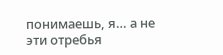понимаешь, я… а не эти отребья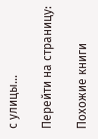с улицы…

Перейти на страницу:

Похожие книги